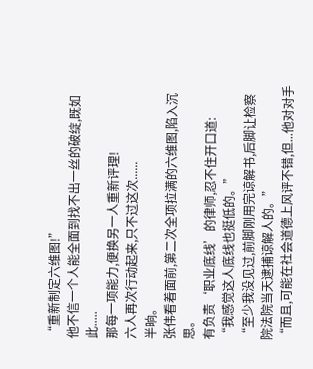“重新制定六维图!”
他不信一个人能全面到找不出一丝的破绽,既如此.....
那每一项能力,便换另一人重新评理!
六人再次行动起来,只不过这次......
半晌。
张伟看着面前,第二次全项拉满的六维图,陷入沉思。
有负责‘职业底线’的律师,忍不住开口道:
“我感觉这人底线也挺低的。”
“至少我没见过,前脚刚用完谅解书,后脚让检察院法院当天逮捕谅解人的。”
“而且,可能在社会道德上风评不错,但...他对对手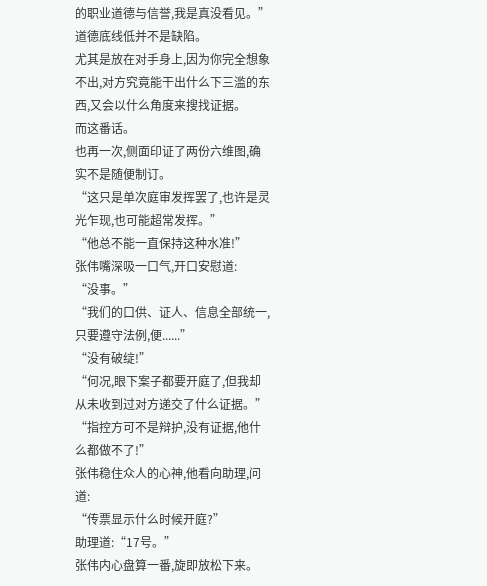的职业道德与信誉,我是真没看见。”
道德底线低并不是缺陷。
尤其是放在对手身上,因为你完全想象不出,对方究竟能干出什么下三滥的东西,又会以什么角度来搜找证据。
而这番话。
也再一次,侧面印证了两份六维图,确实不是随便制订。
“这只是单次庭审发挥罢了,也许是灵光乍现,也可能超常发挥。”
“他总不能一直保持这种水准!”
张伟嘴深吸一口气,开口安慰道:
“没事。”
“我们的口供、证人、信息全部统一,只要遵守法例,便......”
“没有破绽!”
“何况,眼下案子都要开庭了,但我却从未收到过对方递交了什么证据。”
“指控方可不是辩护,没有证据,他什么都做不了!”
张伟稳住众人的心神,他看向助理,问道:
“传票显示什么时候开庭?”
助理道:“17号。”
张伟内心盘算一番,旋即放松下来。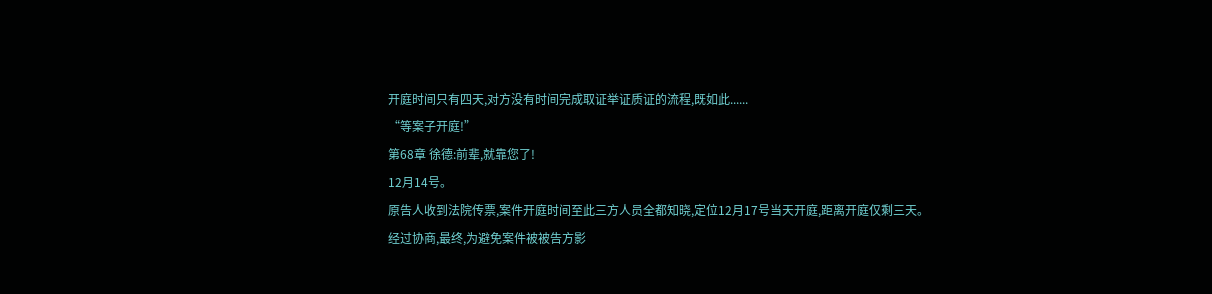开庭时间只有四天,对方没有时间完成取证举证质证的流程,既如此......
“等案子开庭!”
第68章 徐德:前辈,就靠您了!
12月14号。
原告人收到法院传票,案件开庭时间至此三方人员全都知晓,定位12月17号当天开庭,距离开庭仅剩三天。
经过协商,最终,为避免案件被被告方影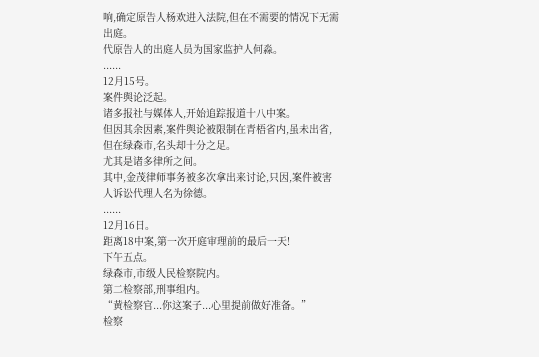响,确定原告人杨欢进入法院,但在不需要的情况下无需出庭。
代原告人的出庭人员为国家监护人何淼。
......
12月15号。
案件舆论泛起。
诸多报社与媒体人,开始追踪报道十八中案。
但因其余因素,案件舆论被限制在青梧省内,虽未出省,但在绿森市,名头却十分之足。
尤其是诸多律所之间。
其中,金茂律师事务被多次拿出来讨论,只因,案件被害人诉讼代理人名为徐德。
......
12月16日。
距离18中案,第一次开庭审理前的最后一天!
下午五点。
绿森市,市级人民检察院内。
第二检察部,刑事组内。
“黄检察官...你这案子...心里提前做好准备。”
检察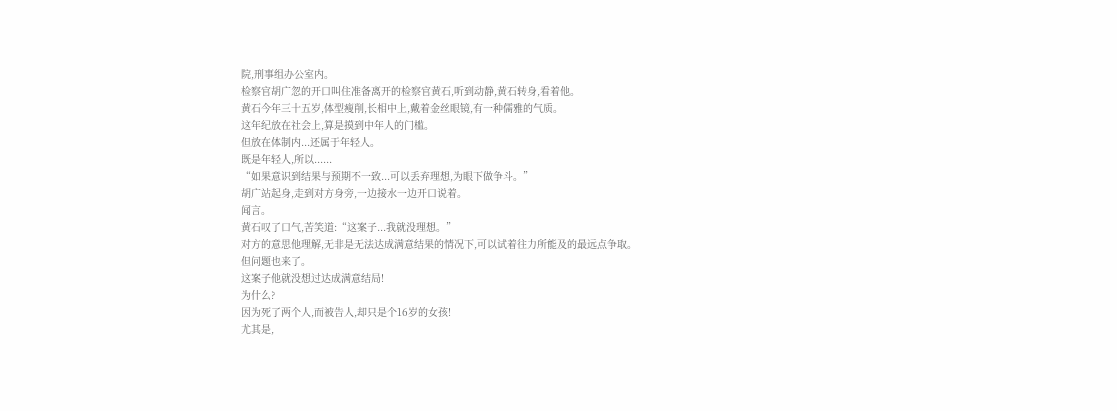院,刑事组办公室内。
检察官胡广忽的开口叫住准备离开的检察官黄石,听到动静,黄石转身,看着他。
黄石今年三十五岁,体型瘦削,长相中上,戴着金丝眼镜,有一种儒雅的气质。
这年纪放在社会上,算是摸到中年人的门槛。
但放在体制内...还属于年轻人。
既是年轻人,所以......
“如果意识到结果与预期不一致...可以丢弃理想,为眼下做争斗。”
胡广站起身,走到对方身旁,一边接水一边开口说着。
闻言。
黄石叹了口气,苦笑道:“这案子...我就没理想。”
对方的意思他理解,无非是无法达成满意结果的情况下,可以试着往力所能及的最远点争取。
但问题也来了。
这案子他就没想过达成满意结局!
为什么?
因为死了两个人,而被告人,却只是个16岁的女孩!
尤其是,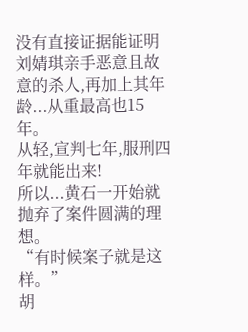没有直接证据能证明刘婧琪亲手恶意且故意的杀人,再加上其年龄...从重最高也15年。
从轻,宣判七年,服刑四年就能出来!
所以...黄石一开始就抛弃了案件圆满的理想。
“有时候案子就是这样。”
胡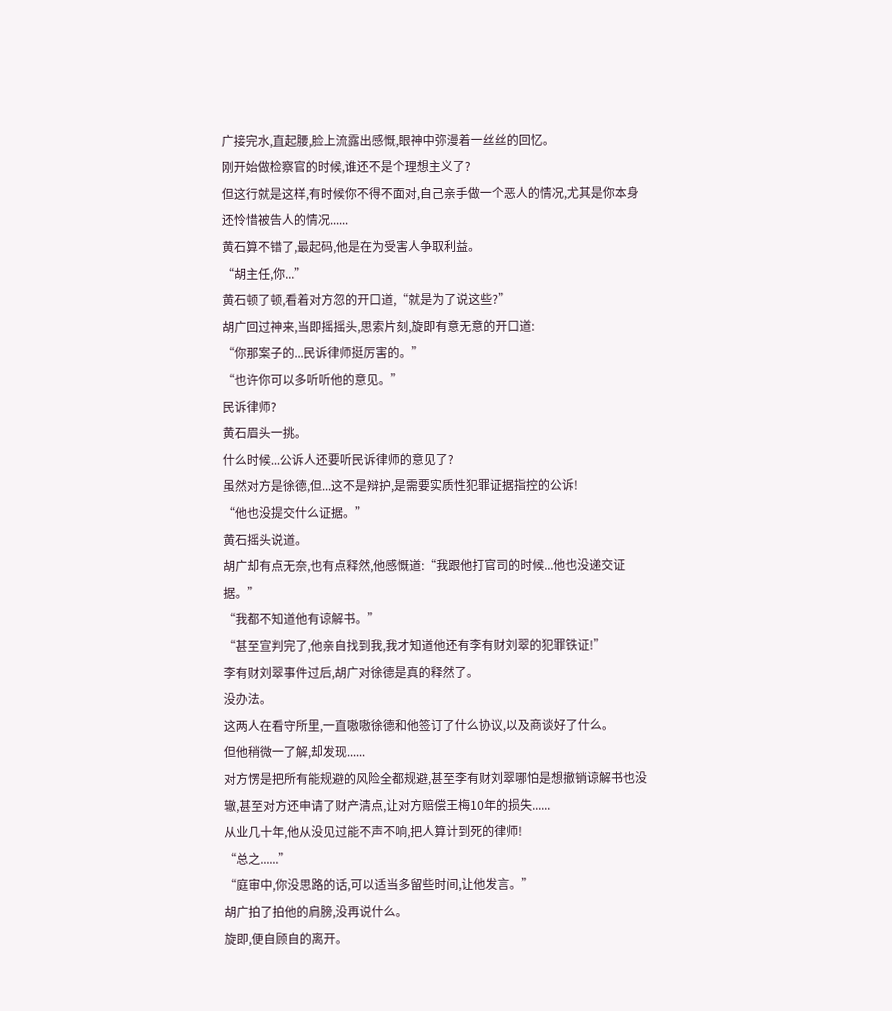广接完水,直起腰,脸上流露出感慨,眼神中弥漫着一丝丝的回忆。
刚开始做检察官的时候,谁还不是个理想主义了?
但这行就是这样,有时候你不得不面对,自己亲手做一个恶人的情况,尤其是你本身还怜惜被告人的情况......
黄石算不错了,最起码,他是在为受害人争取利益。
“胡主任,你...”
黄石顿了顿,看着对方忽的开口道,“就是为了说这些?”
胡广回过神来,当即摇摇头,思索片刻,旋即有意无意的开口道:
“你那案子的...民诉律师挺厉害的。”
“也许你可以多听听他的意见。”
民诉律师?
黄石眉头一挑。
什么时候...公诉人还要听民诉律师的意见了?
虽然对方是徐德,但...这不是辩护,是需要实质性犯罪证据指控的公诉!
“他也没提交什么证据。”
黄石摇头说道。
胡广却有点无奈,也有点释然,他感慨道:“我跟他打官司的时候...他也没递交证据。”
“我都不知道他有谅解书。”
“甚至宣判完了,他亲自找到我,我才知道他还有李有财刘翠的犯罪铁证!”
李有财刘翠事件过后,胡广对徐德是真的释然了。
没办法。
这两人在看守所里,一直嗷嗷徐德和他签订了什么协议,以及商谈好了什么。
但他稍微一了解,却发现......
对方愣是把所有能规避的风险全都规避,甚至李有财刘翠哪怕是想撤销谅解书也没辙,甚至对方还申请了财产清点,让对方赔偿王梅10年的损失......
从业几十年,他从没见过能不声不响,把人算计到死的律师!
“总之......”
“庭审中,你没思路的话,可以适当多留些时间,让他发言。”
胡广拍了拍他的肩膀,没再说什么。
旋即,便自顾自的离开。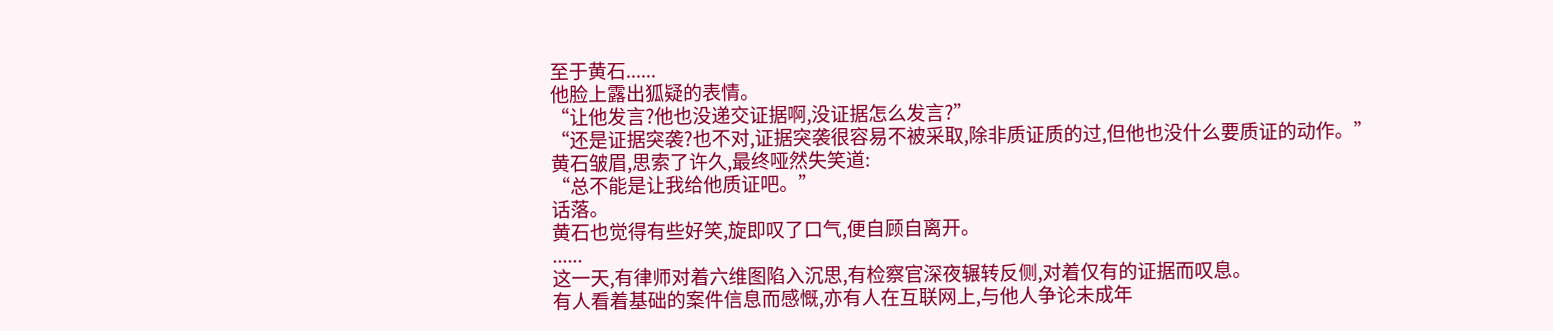至于黄石......
他脸上露出狐疑的表情。
“让他发言?他也没递交证据啊,没证据怎么发言?”
“还是证据突袭?也不对,证据突袭很容易不被采取,除非质证质的过,但他也没什么要质证的动作。”
黄石皱眉,思索了许久,最终哑然失笑道:
“总不能是让我给他质证吧。”
话落。
黄石也觉得有些好笑,旋即叹了口气,便自顾自离开。
......
这一天,有律师对着六维图陷入沉思,有检察官深夜辗转反侧,对着仅有的证据而叹息。
有人看着基础的案件信息而感慨,亦有人在互联网上,与他人争论未成年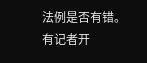法例是否有错。
有记者开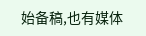始备稿,也有媒体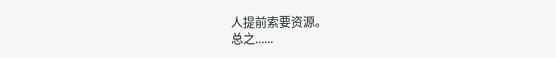人提前索要资源。
总之......